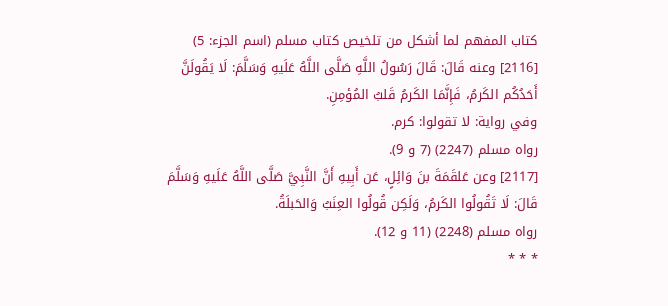كتاب المفهم لما أشكل من تلخيص كتاب مسلم (اسم الجزء: 5)
[2116] وعنه قَالَ: قَالَ رَسُولُ اللَّهِ صَلَّى اللَّهُ عَلَيهِ وَسَلَّمَ: لَا يَقُولَنَّ أَحَدُكُم الكَرمُ، فَإِنَّمَا الكَرمُ قَلبُ المُؤمِنِ.
وفي رواية: لا تقولوا: كرم.
رواه مسلم (2247) (7 و 9).
[2117] وعن عَلقَمَةَ بنَ وَائِلٍ، عَن أَبِيهِ أَنَّ النَّبِيَّ صَلَّى اللَّهُ عَلَيهِ وَسَلَّمَ قَالَ: لَا تَقُولُوا الكَرمُ، وَلَكِن قُولُوا العِنَبُ وَالحَبلَةُ.
رواه مسلم (2248) (11 و 12).
* * *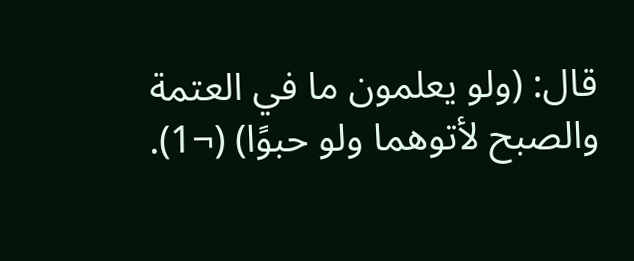قال: (ولو يعلمون ما في العتمة والصبح لأتوهما ولو حبوًا) (¬1).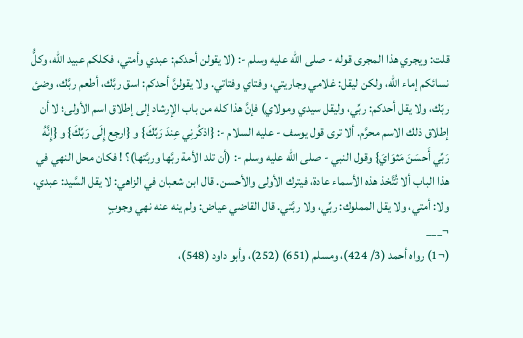قلت: ويجري هذا المجرى قوله - صلى الله عليه وسلم -: (لا يقولن أحدكم: عبدي وأمتي، فكلكم عبيد الله، وكلُّ نسائكم إماء الله، ولكن ليقل: غلامي وجاريتي، وفتاي وفتاتي. ولا يقولنَّ أحدكم: اسق ربَّك، أطعم ربَّك، وضئ ربّك، ولا يقل أحدكم: ربِّي، وليقل سيدي ومولاي) فإنَّ هذا كله من باب الإرشاد إلى إطلاق اسم الأولى؛ لا أن إطلاق ذلك الاسم محرَّم. ألا ترى قول يوسف - عليه السلام -: {اذكُرنِي عِندَ رَبِّكَ} و {ارجِع إِلَى رَبِّكَ} و {إِنَّهُ رَبِّي أَحسَنَ مَثوَايَ} وقول النبي - صلى الله عليه وسلم -: (أن تلد الأمة ربَّها وربَّتها)؟ ! فكان محل النهي في هذا الباب ألا تُتَّخذ هذه الأسماء عادة، فيترك الأولى والأحسن. قال ابن شعبان في الزاهي: لا يقل السَّيد: عبدي، ولا: أمتي، ولا يقل المملوك: ربِّي، ولا ربَّتي. قال القاضي عياض: ولم ينه عنه نهي وجوبٍ
¬___
(¬1) رواه أحمد (3/ 424)، ومسلم (651) (252)، وأبو داود (548)،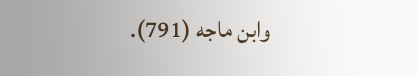وابن ماجه (791).